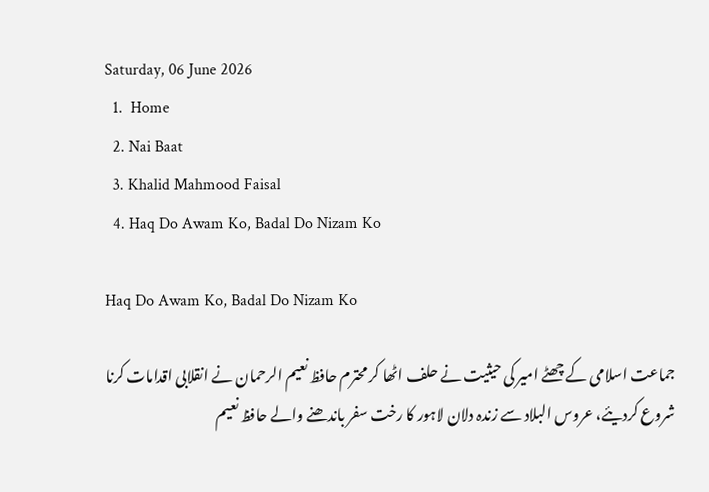Saturday, 06 June 2026
  1.  Home
  2. Nai Baat
  3. Khalid Mahmood Faisal
  4. Haq Do Awam Ko, Badal Do Nizam Ko

Haq Do Awam Ko, Badal Do Nizam Ko

جماعت اسلامی کے چھٹے امیر کی حیثیت نے حلف اٹھا کر محترم حافظ نعیم الرحمان نے انقلابی اقدامات کرنا شروع کردیئے، عروس البلاد سے زندہ دلان لاہور کا رخت سفر باندھنے والے حافظ نعیم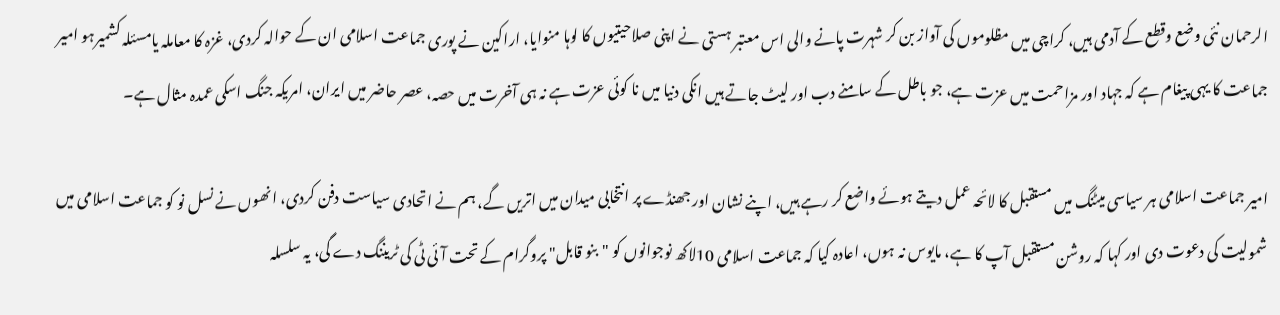الرحمان نئی وضع وقطع کے آدمی ہیں، کراچی میں مظلوموں کی آواز بن کر شہرت پانے والی اس معتبر ہستی نے اپنی صلاحیتیوں کا لوہا منوایا، اراکین نے پوری جماعت اسلامی ان کے حوالہ کردی، غزہ کا معاملہ یامسئلہ کشمیرہو امیر جماعت کا یہی پیغام ہے کہ جہاد اور مزاحمت میں عزت ہے، جو باطل کے سامنے دب اور لیٹ جاتے ہیں انکی دنیا میں نا کوئی عزت ہے نہ ہی آخرت میں حصہ، عصر حاضر میں ایران، امریکہ جنگ اسکی عمدہ مثال ہے۔

امیر جماعت اسلامی ہر سیاسی میٹنگ میں مستقبل کا لائحہ عمل دیتے ہوئے واضع کر رہے ہیں، اپنے نشان اور جھنڈے پر انتخابی میدان میں اتریں گے، ہم نے اتحادی سیاست دفن کردی، انھوں نے نسل نو کو جماعت اسلامی میں شمولیت کی دعوت دی اور کہا کہ روشن مستقبل آپ کا ہے، مایوس نہ ہوں، اعادہ کیا کہ جماعت اسلامی 10لاکھ نوجوانوں کو "بنو قابل" پروگرام کے تحت آئی ٹی کی ٹریننگ دے گی، یہ سلسلہ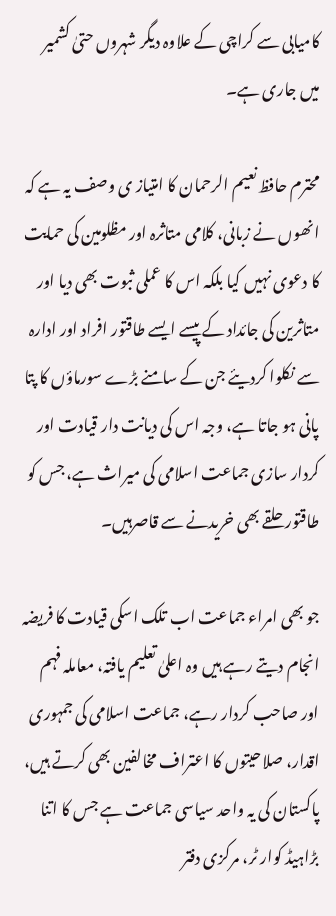کامیابی سے کراچی کے علاوہ دیگر شہروں حتیٰ کشمیر میں جاری ہے۔

محترم حافظ نعیم الرحمان کا امتیاز ی وصف یہ ہے کہ انھوں نے زبانی، کلامی متاثرہ اور مظلومین کی حمایت کا دعوی نہیں کیا بلکہ اس کا عملی ثبوت بھی دیا اور متاثرین کی جائداد کے پیسے ایسے طاقتور افراد اور ادارہ سے نکلوا کردیئے جن کے سامنے بڑے سورماؤں کا پتا پانی ہو جاتا ہے، وجہ اس کی دیانت دار قیادت اور کردار سازی جماعت اسلامی کی میراث ہے، جس کو طاقتور حلقے بھی خریدنے سے قاصرہیں۔

جو بھی امراء جماعت اب تلک اسکی قیادت کا فریضہ انجام دیتے رہے ہیں وہ اعلیٰ تعلیم یافتہ، معاملہ فہم اور صاحب کردار رہے، جماعت اسلامی کی جمہوری اقدار، صلاحیتوں کا اعتراف مخالفین بھی کرتے ہیں، پاکستان کی یہ واحد سیاسی جماعت ہے جس کا اتنا بڑاہیڈ کوار ٹر، مرکزی دفتر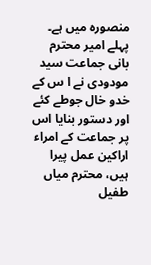منصورہ میں ہے۔ پہلے امیر محترم بانی جماعت سید مودودی نے ا س کے خدو خال جوطے کئے اور دستور بنایا اس پر جماعت کے امراء اراکین عمل پیرا ہیں، محترم میاں طفیل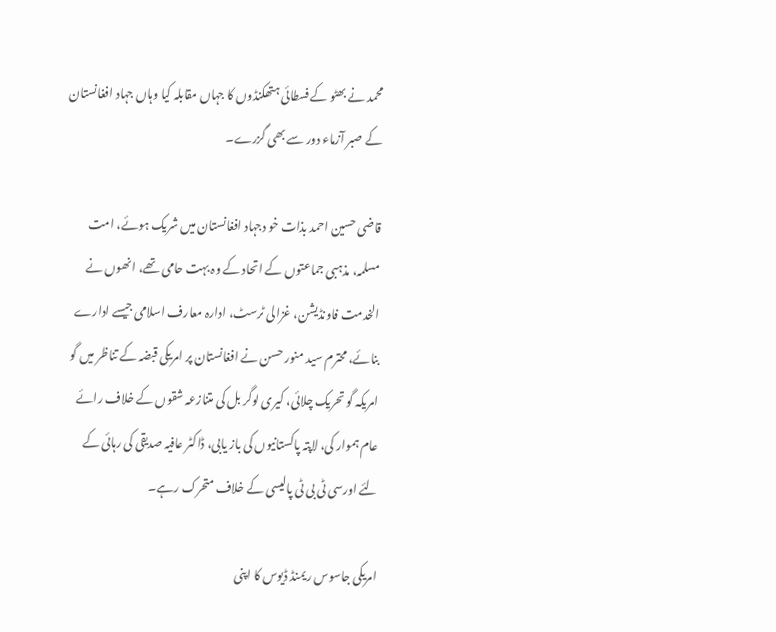محمد نے بھٹو کے فسطائی ہتھکنڈوں کا جہاں مقابلہ کیا وہاں جہاد افغانستان کے صبر آزماء دور سے بھی گزرے۔

قاضی حسین احمد بذات خو دجہاد افغانستان میں شریک ہوئے، امت مسلمہ، مذہبی جماعتوں کے اتحاد کے وہ بہت حامی تھے، انھوں نے الخدمت فاونڈیشن، غزالی ٹرسٹ، ادارہ معارف اسلامی جیسے ادارے بنائے، محترم سید منور حسن نے افغانستان پر امریکی قبضہ کے تناظر میں گو امریکہ گو تحریک چلائی، کیری لوگر بل کی متنازعہ شقوں کے خلاف رائے عام ہموار کی، لاپتہ پاکستانیوں کی باز یابی، ڈاکٹر عافیہ صدیقی کی رہائی کے لئے اورسی ٹی بی ٹی پالیسی کے خلاف متحرک رہے۔

امریکی جاسوس ریمنڈ ڈیوس کا اپنی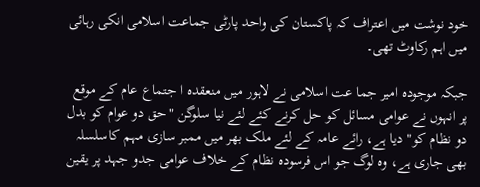خود نوشت میں اعتراف کہ پاکستان کی واحد پارٹی جماعت اسلامی انکی رہائی میں اہم رکاوٹ تھی۔

جبکہ موجودہ امیر جما عت اسلامی نے لاہور میں منعقدہ ا جتماع عام کے موقع پر انہوں نے عوامی مسائل کو حل کرنے کئے لئے نیا سلوگن "حق دو عوام کو بدل دو نظام کو" دیا ہے، رائے عامہ کے لئے ملک بھر میں ممبر سازی مہم کاسلسلہ بھی جاری ہے، وہ لوگ جو اس فرسودہ نظام کے خلاف عوامی جدو جہد پر یقین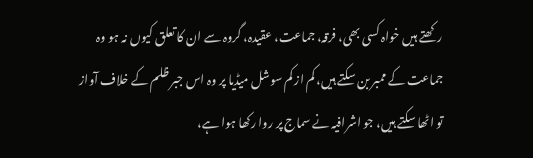رکھتے ہیں خواہ کسی بھی، فرقہ، جماعت، عقیدہ، گروہ سے ان کا تعلق کیوں نہ ہو وہ جماعت کے ممبر بن سکتے ہیں، کم از کم سوشل میڈیا پر وہ اس جبر ظلم کے خلاف آواز تو اٹھا سکتے ہیں، جو اشرافیہ نے سماج پر روا رکھا ہوا ہے،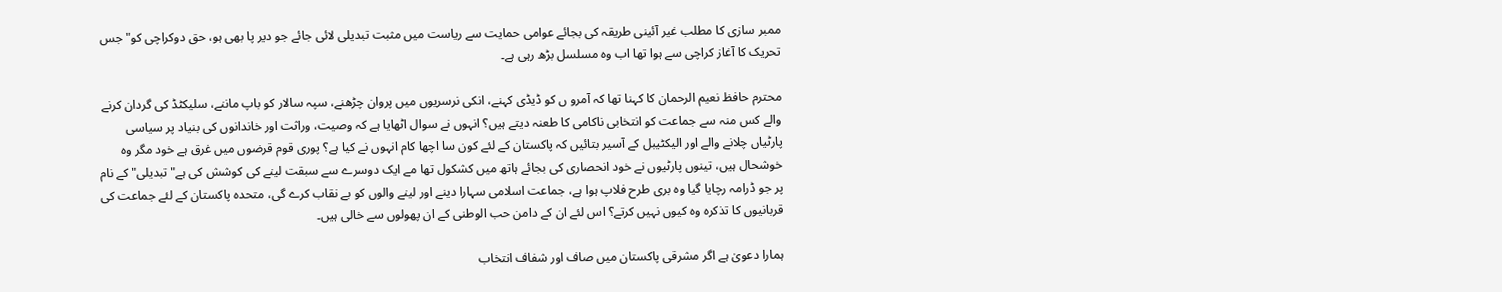ممبر سازی کا مطلب غیر آئینی طریقہ کی بجائے عوامی حمایت سے ریاست میں مثبت تبدیلی لائی جائے جو دیر پا بھی ہو، حق دوکراچی کو" جس تحریک کا آغاز کراچی سے ہوا تھا اب وہ مسلسل بڑھ رہی ہے۔

محترم حافظ نعیم الرحمان کا کہنا تھا کہ آمرو ں کو ڈیڈی کہنے، انکی نرسریوں میں پروان چڑھنے، سپہ سالار کو باپ ماننے، سلیکٹڈ کی گردان کرنے والے کس منہ سے جماعت کو انتخابی ناکامی کا طعنہ دیتے ہیں؟ انہوں نے سوال اٹھایا ہے کہ وصیت، وراثت اور خاندانوں کی بنیاد پر سیاسی پارٹیاں چلانے والے اور الیکٹیبل کے آسیر بتائیں کہ پاکستان کے لئے کون سا اچھا کام انہوں نے کیا ہے؟ پوری قوم قرضوں میں غرق ہے خود مگر وہ خوشحال ہیں، تینوں پارٹیوں نے خود انحصاری کی بجائے ہاتھ میں کشکول تھا مے ایک دوسرے سے سبقت لینے کی کوشش کی ہے"تبدیلی" کے نام پر جو ڈرامہ رچایا گیا وہ بری طرح فلاپ ہوا ہے، جماعت اسلامی سہارا دینے اور لینے والوں کو بے نقاب کرے گی، متحدہ پاکستان کے لئے جماعت کی قربانیوں کا تذکرہ وہ کیوں نہیں کرتے؟ اس لئے ان کے دامن حب الوطنی کے ان پھولوں سے خالی ہیں۔

ہمارا دعویٰ ہے اگر مشرقی پاکستان میں صاف اور شفاف انتخاب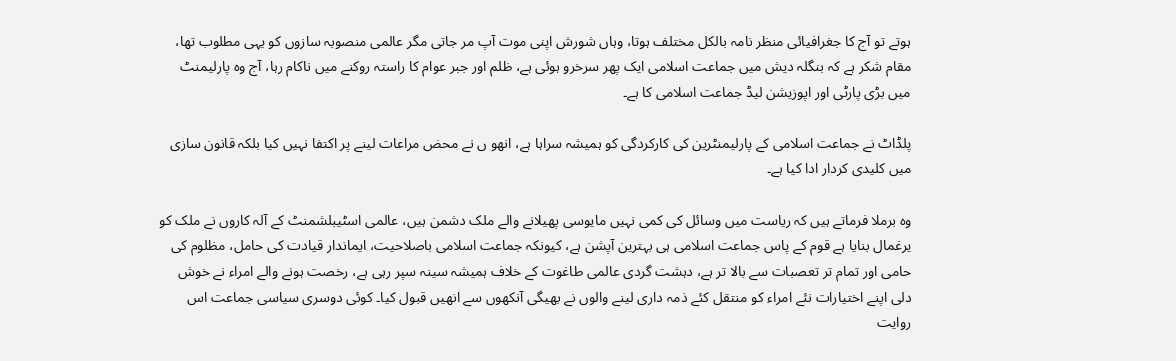ہوتے تو آج کا جغرافیائی منظر نامہ بالکل مختلف ہوتا، وہاں شورش اپنی موت آپ مر جاتی مگر عالمی منصوبہ سازوں کو یہی مطلوب تھا، مقام شکر ہے کہ بنگلہ دیش میں جماعت اسلامی ایک پھر سرخرو ہوئی ہے، ظلم اور جبر عوام کا راستہ روکنے میں ناکام رہا، آج وہ پارلیمنٹ میں بڑی پارٹی اور اپوزیشن لیڈ جماعت اسلامی کا ہے۔

پلڈاٹ نے جماعت اسلامی کے پارلیمنٹرین کی کارکردگی کو ہمیشہ سراہا ہے، انھو ں نے محض مراعات لینے پر اکتفا نہیں کیا بلکہ قانون سازی میں کلیدی کردار ادا کیا ہے۔

وہ برملا فرماتے ہیں کہ ریاست میں وسائل کی کمی نہیں مایوسی پھیلانے والے ملک دشمن ہیں، عالمی اسٹیبلشمنٹ کے آلہ کاروں نے ملک کو یرغمال بنایا ہے قوم کے پاس جماعت اسلامی ہی بہترین آپشن ہے، کیونکہ جماعت اسلامی باصلاحیت، ایماندار قیادت کی حامل، مظلوم کی حامی اور تمام تر تعصبات سے بالا تر ہے، دہشت گردی عالمی طاغوت کے خلاف ہمیشہ سینہ سپر رہی ہے، رخصت ہونے والے امراء نے خوش دلی اپنے اختیارات نئے امراء کو منتقل کئے ذمہ داری لینے والوں نے بھیگی آنکھوں سے انھیں قبول کیا۔ کوئی دوسری سیاسی جماعت اس روایت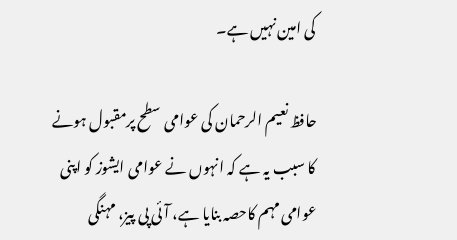کی امین نہیں ہے۔

حافظ نعیم الرحمان کی عوامی سطح پرمقبول ہونے کا سبب یہ ہے کہ انہوں نے عوامی ایشوز کو اپنی عوامی مہم کاحصہ بنایا ہے، آئی پی پیز، مہنگی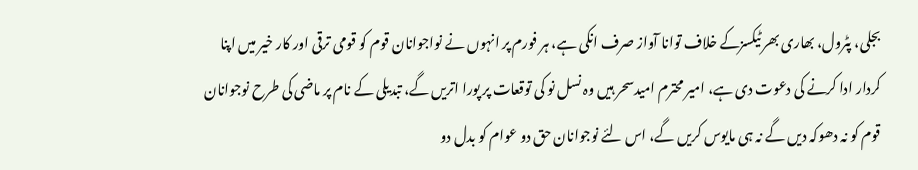بجلی، پٹرول، بھاری بھر ٹیکسزکے خلاف توانا آواز صرف انکی ہے، ہر فورم پر انہوں نے نواجوانان قوم کو قومی ترقی اور کار خیر میں اپنا کردار ادا کرنے کی دعوت دی ہے، امیر محترم امیدسحر ہیں وہ نسل نو کی توقعات پر پورا اتریں گے، تبدیلی کے نام پر ماضی کی طرح نوجوانان قوم کو نہ دھوکہ دیں گے نہ ہی مایوس کریں گے، اس لئے نوجوانان حق دو عوام کو بدل دو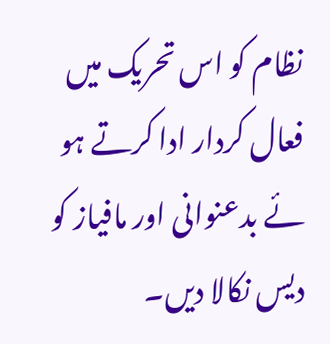نظام کو اس تحریک میں فعال کردار ادا کرتے ہو ئے بدعنوانی اور مافیاز کو دیس نکالا دیں۔